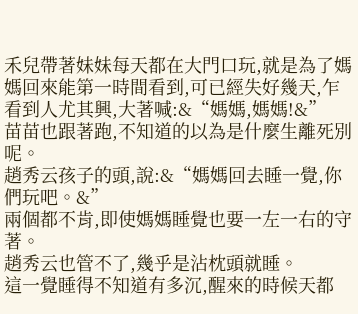禾兒帶著妹妹每天都在大門口玩,就是為了媽媽回來能第一時間看到,可已經失好幾天,乍看到人尤其興,大著喊:&“媽媽,媽媽!&”
苗苗也跟著跑,不知道的以為是什麼生離死別呢。
趙秀云孩子的頭,說:&“媽媽回去睡一覺,你們玩吧。&”
兩個都不肯,即使媽媽睡覺也要一左一右的守著。
趙秀云也管不了,幾乎是沾枕頭就睡。
這一覺睡得不知道有多沉,醒來的時候天都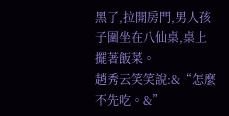黑了,拉開房門,男人孩子圍坐在八仙桌,桌上擺著飯菜。
趙秀云笑笑說:&“怎麼不先吃。&”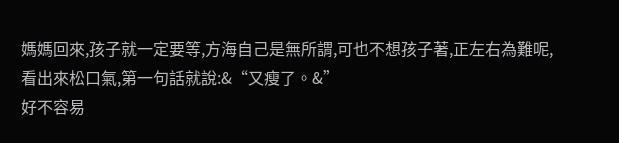媽媽回來,孩子就一定要等,方海自己是無所謂,可也不想孩子著,正左右為難呢,看出來松口氣,第一句話就說:&“又瘦了。&”
好不容易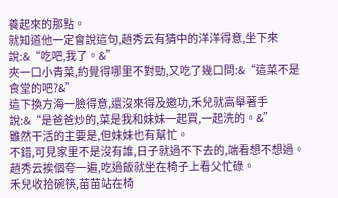養起來的那點。
就知道他一定會說這句,趙秀云有猜中的洋洋得意,坐下來說:&“吃吧,我了。&”
夾一口小青菜,約覺得哪里不對勁,又吃了幾口問:&“這菜不是食堂的吧?&”
這下換方海一臉得意,還沒來得及邀功,禾兒就高舉著手說:&“是爸爸炒的,菜是我和妹妹一起買,一起洗的。&”
雖然干活的主要是,但妹妹也有幫忙。
不錯,可見家里不是沒有誰,日子就過不下去的,端看想不想過。
趙秀云挨個夸一遍,吃過飯就坐在椅子上看父忙碌。
禾兒收拾碗筷,苗苗站在椅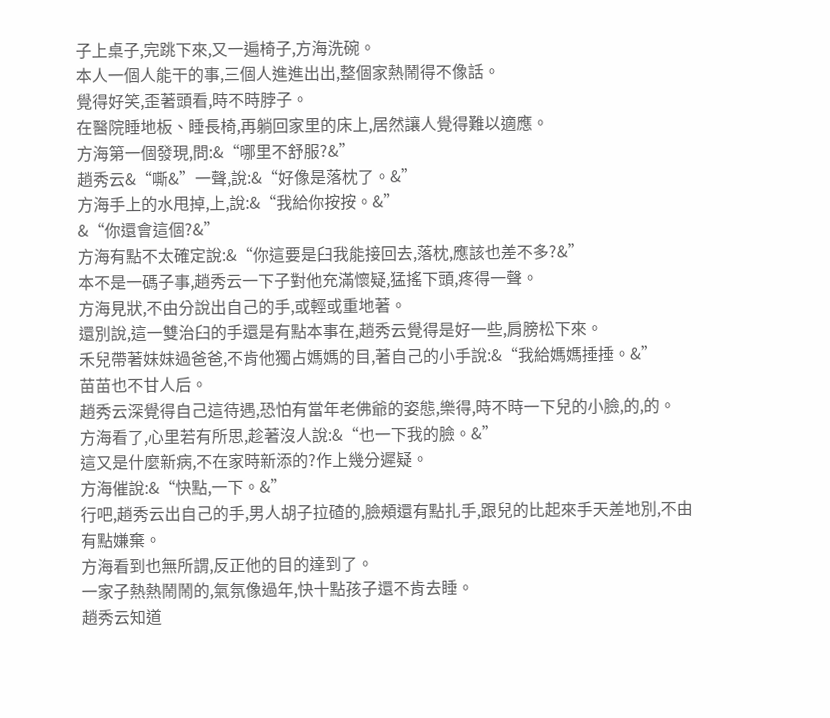子上桌子,完跳下來,又一遍椅子,方海洗碗。
本人一個人能干的事,三個人進進出出,整個家熱鬧得不像話。
覺得好笑,歪著頭看,時不時脖子。
在醫院睡地板、睡長椅,再躺回家里的床上,居然讓人覺得難以適應。
方海第一個發現,問:&“哪里不舒服?&”
趙秀云&“嘶&”一聲,說:&“好像是落枕了。&”
方海手上的水甩掉,上,說:&“我給你按按。&”
&“你還會這個?&”
方海有點不太確定說:&“你這要是臼我能接回去,落枕,應該也差不多?&”
本不是一碼子事,趙秀云一下子對他充滿懷疑,猛搖下頭,疼得一聲。
方海見狀,不由分說出自己的手,或輕或重地著。
還別說,這一雙治臼的手還是有點本事在,趙秀云覺得是好一些,肩膀松下來。
禾兒帶著妹妹過爸爸,不肯他獨占媽媽的目,著自己的小手說:&“我給媽媽捶捶。&”
苗苗也不甘人后。
趙秀云深覺得自己這待遇,恐怕有當年老佛爺的姿態,樂得,時不時一下兒的小臉,的,的。
方海看了,心里若有所思,趁著沒人說:&“也一下我的臉。&”
這又是什麼新病,不在家時新添的?作上幾分遲疑。
方海催說:&“快點,一下。&”
行吧,趙秀云出自己的手,男人胡子拉碴的,臉頰還有點扎手,跟兒的比起來手天差地別,不由有點嫌棄。
方海看到也無所謂,反正他的目的達到了。
一家子熱熱鬧鬧的,氣氛像過年,快十點孩子還不肯去睡。
趙秀云知道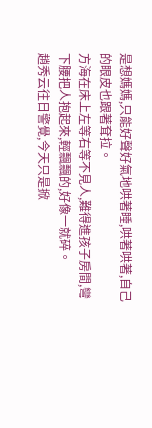是想媽媽,只能好聲好氣地哄著睡,哄著哄著,自己的眼皮也跟著耷拉。
方海在床上左等右等不見人,難得進孩子房間,彎下腰把人抱起來,輕飄飄的,好像一就碎。
趙秀云往日警覺,今天只是掀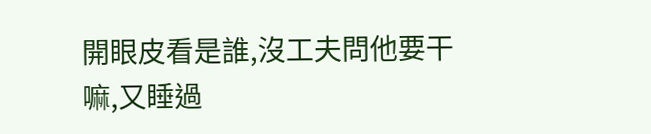開眼皮看是誰,沒工夫問他要干嘛,又睡過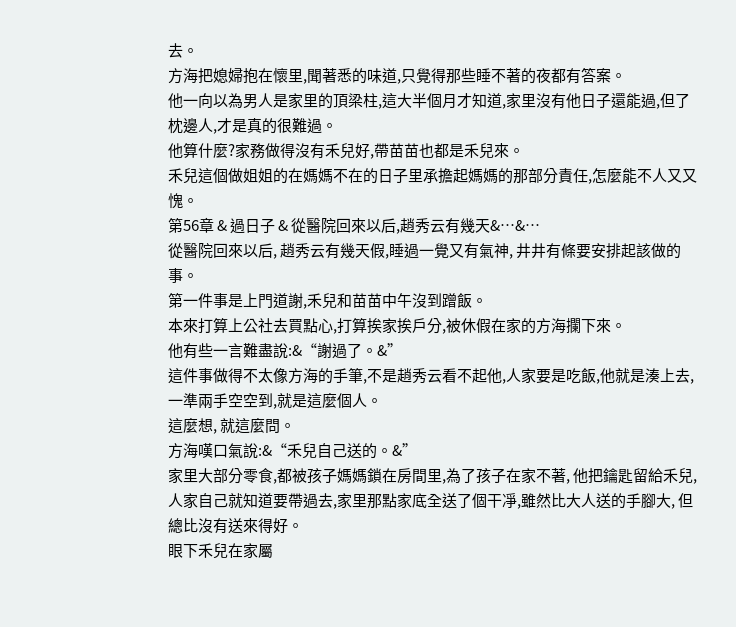去。
方海把媳婦抱在懷里,聞著悉的味道,只覺得那些睡不著的夜都有答案。
他一向以為男人是家里的頂梁柱,這大半個月才知道,家里沒有他日子還能過,但了枕邊人,才是真的很難過。
他算什麼?家務做得沒有禾兒好,帶苗苗也都是禾兒來。
禾兒這個做姐姐的在媽媽不在的日子里承擔起媽媽的那部分責任,怎麼能不人又又愧。
第56章 & 過日子 & 從醫院回來以后,趙秀云有幾天&…&…
從醫院回來以后, 趙秀云有幾天假,睡過一覺又有氣神, 井井有條要安排起該做的事。
第一件事是上門道謝,禾兒和苗苗中午沒到蹭飯。
本來打算上公社去買點心,打算挨家挨戶分,被休假在家的方海攔下來。
他有些一言難盡說:&“謝過了。&”
這件事做得不太像方海的手筆,不是趙秀云看不起他,人家要是吃飯,他就是湊上去, 一準兩手空空到,就是這麼個人。
這麼想, 就這麼問。
方海嘆口氣說:&“禾兒自己送的。&”
家里大部分零食,都被孩子媽媽鎖在房間里,為了孩子在家不著, 他把鑰匙留給禾兒,人家自己就知道要帶過去,家里那點家底全送了個干凈,雖然比大人送的手腳大, 但總比沒有送來得好。
眼下禾兒在家屬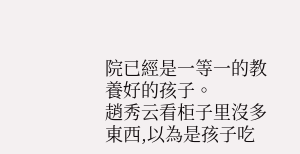院已經是一等一的教養好的孩子。
趙秀云看柜子里沒多東西,以為是孩子吃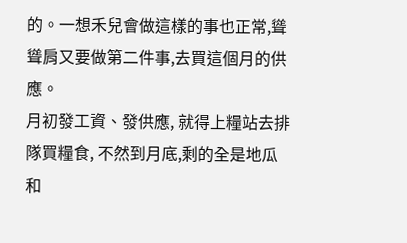的。一想禾兒會做這樣的事也正常,聳聳肩又要做第二件事,去買這個月的供應。
月初發工資、發供應, 就得上糧站去排隊買糧食, 不然到月底,剩的全是地瓜和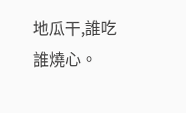地瓜干,誰吃誰燒心。